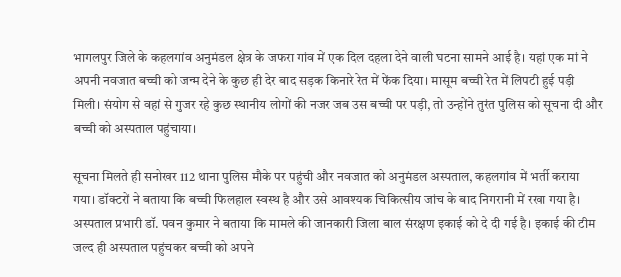भागलपुर जिले के कहलगांव अनुमंडल क्षेत्र के जफरा गांव में एक दिल दहला देने वाली घटना सामने आई है। यहां एक मां ने अपनी नवजात बच्ची को जन्म देने के कुछ ही देर बाद सड़क किनारे रेत में फेंक दिया। मासूम बच्ची रेत में लिपटी हुई पड़ी मिली। संयोग से वहां से गुजर रहे कुछ स्थानीय लोगों की नजर जब उस बच्ची पर पड़ी, तो उन्होंने तुरंत पुलिस को सूचना दी और बच्ची को अस्पताल पहुंचाया।

सूचना मिलते ही सनोखर 112 थाना पुलिस मौके पर पहुंची और नवजात को अनुमंडल अस्पताल, कहलगांव में भर्ती कराया गया। डॉक्टरों ने बताया कि बच्ची फिलहाल स्वस्थ है और उसे आवश्यक चिकित्सीय जांच के बाद निगरानी में रखा गया है। अस्पताल प्रभारी डॉ. पवन कुमार ने बताया कि मामले की जानकारी जिला बाल संरक्षण इकाई को दे दी गई है। इकाई की टीम जल्द ही अस्पताल पहुंचकर बच्ची को अपने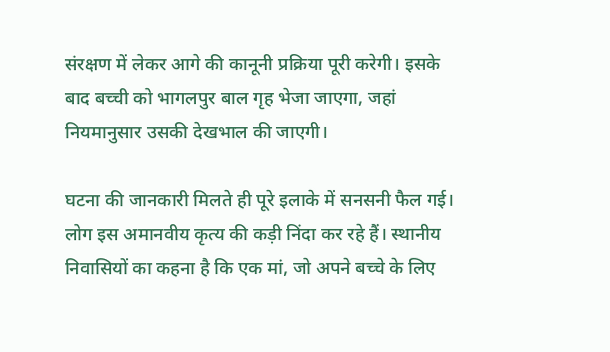संरक्षण में लेकर आगे की कानूनी प्रक्रिया पूरी करेगी। इसके बाद बच्ची को भागलपुर बाल गृह भेजा जाएगा, जहां नियमानुसार उसकी देखभाल की जाएगी।

घटना की जानकारी मिलते ही पूरे इलाके में सनसनी फैल गई। लोग इस अमानवीय कृत्य की कड़ी निंदा कर रहे हैं। स्थानीय निवासियों का कहना है कि एक मां, जो अपने बच्चे के लिए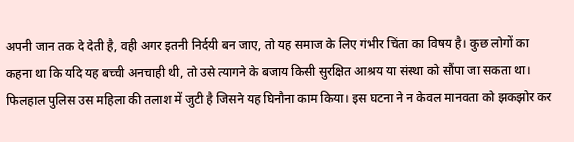अपनी जान तक दे देती है, वही अगर इतनी निर्दयी बन जाए, तो यह समाज के लिए गंभीर चिंता का विषय है। कुछ लोगों का कहना था कि यदि यह बच्ची अनचाही थी, तो उसे त्यागने के बजाय किसी सुरक्षित आश्रय या संस्था को सौंपा जा सकता था।
फिलहाल पुलिस उस महिला की तलाश में जुटी है जिसने यह घिनौना काम किया। इस घटना ने न केवल मानवता को झकझोर कर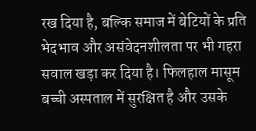रख दिया है, बल्कि समाज में बेटियों के प्रति भेदभाव और असंवेदनशीलता पर भी गहरा सवाल खड़ा कर दिया है। फिलहाल मासूम बच्ची अस्पताल में सुरक्षित है और उसके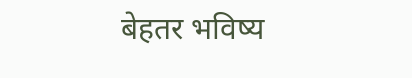बेहतर भविष्य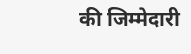की जिम्मेदारी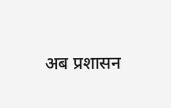अब प्रशासन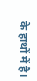के हाथों में है।